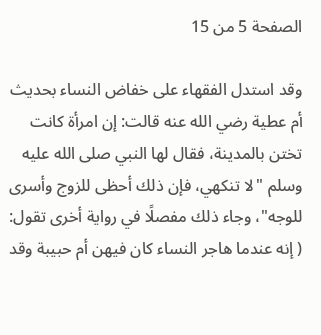الصفحة 5 من 15

وقد استدل الفقهاء على خفاض النساء بحديث أم عطية رضي الله عنه قالت: إن امرأة كانت تختن بالمدينة، فقال لها النبي صلى الله عليه وسلم "لا تنكهي، فإن ذلك أحظى للزوج وأسرى للوجه"، وجاء ذلك مفصلًا في رواية أخرى تقول: ( إنه عندما هاجر النساء كان فيهن أم حبيبة وقد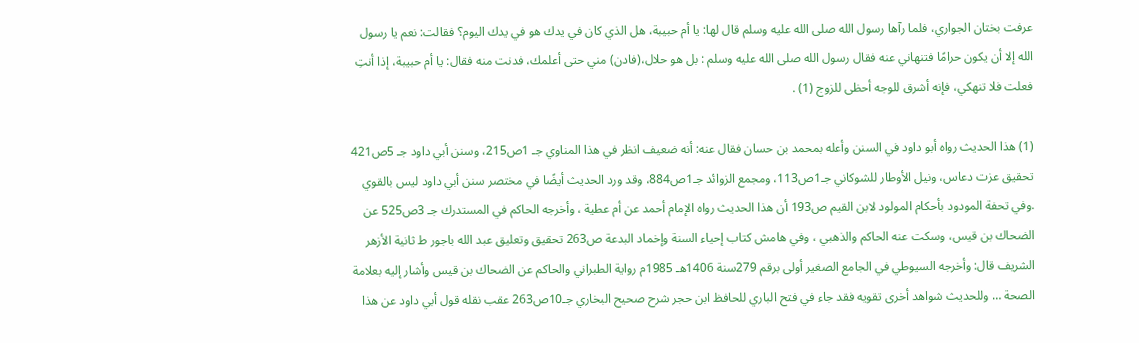عرفت بختان الجواري، فلما رآها رسول الله صلى الله عليه وسلم قال لها: يا أم حبيبة، هل الذي كان في يدك هو في يدك اليوم؟ فقالت: نعم يا رسول الله إلا أن يكون حرامًا فتنهاني عنه فقال رسول الله صلى الله عليه وسلم : بل هو حلال،(فادن) مني حتى أعلمك، فدنت منه فقال: يا أم حبيبة، إذا أنتِ فعلت فلا تنهكي، فإنه أشرق للوجه أحظى للزوج (1) .

(1) هذا الحديث رواه أبو داود في السنن وأعله بمحمد بن حسان فقال عنه: أنه ضعيف انظر في هذا المناوي جـ 1ص215، وسنن أبي داود جـ 5ص421 تحقيق عزت دعاس، ونيل الأوطار للشوكاني جـ1ص113، ومجمع الزوائد جـ1ص884، وقد ورد الحديث أيضًا في مختصر سنن أبي داود ليس بالقوي .وفي تحفة المودود بأحكام المولود لابن القيم ص193 أن هذا الحديث رواه الإمام أحمد عن أم عطية ، وأخرجه الحاكم في المستدرك جـ 3ص525 عن الضحاك بن قيس، وسكت عنه الحاكم والذهبي ، وفي هامش كتاب إحياء السنة وإخماد البدعة ص263 تحقيق وتعليق عبد الله باجور ط ثانية الأزهر الشريف قال: وأخرجه السيوطي في الجامع الصغير أولى برقم 279سنة 1406هـ 1985م رواية الطبراني والحاكم عن الضحاك بن قيس وأشار إليه بعلامة الصحة … وللحديث شواهد أخرى تقويه فقد جاء في فتح الباري للحافظ ابن حجر شرح صحيح البخاري جـ10ص263 عقب نقله قول أبي داود عن هذا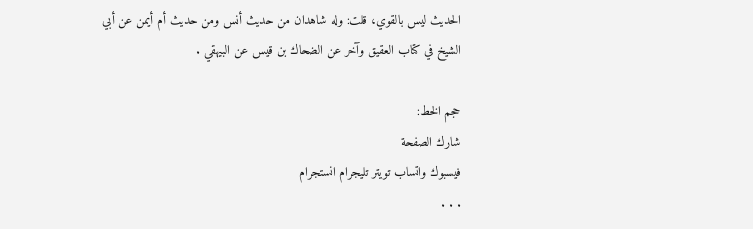الحديث ليس بالقوي، قلت: وله شاهدان من حديث أنس ومن حديث أم أيمن عن أبي الشيخ في كتاب العقيق وآخر عن الضحاك بن قيس عن البيهقي .

حجم الخط:
شارك الصفحة
فيسبوك واتساب تويتر تليجرام انستجرام
. . .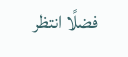فضلًا انتظر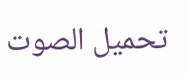تحميل الصوت